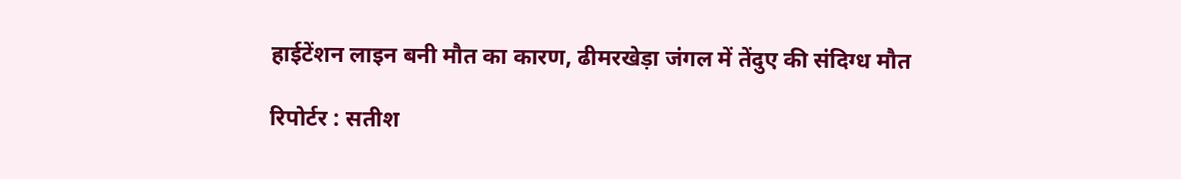हाईटेंशन लाइन बनी मौत का कारण, ढीमरखेड़ा जंगल में तेंदुए की संदिग्ध मौत

रिपोर्टर : सतीश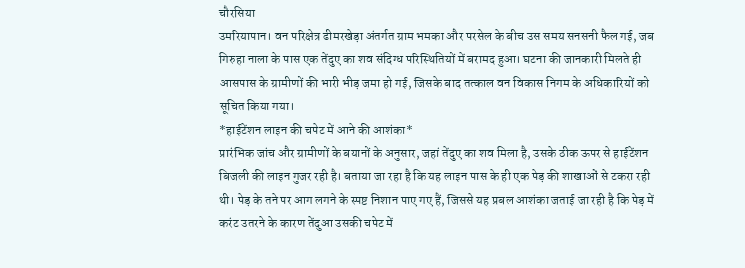चौरसिया
उमरियापान। वन परिक्षेत्र ढीमरखेड़ा अंतर्गत ग्राम भमका और परसेल के बीच उस समय सनसनी फैल गई, जब गिरुहा नाला के पास एक तेंदुए का शव संदिग्ध परिस्थितियों में बरामद हुआ। घटना की जानकारी मिलते ही आसपास के ग्रामीणों की भारी भीड़ जमा हो गई, जिसके बाद तत्काल वन विकास निगम के अधिकारियों को सूचित किया गया।
*हाईटेंशन लाइन की चपेट में आने की आशंका*
प्रारंभिक जांच और ग्रामीणों के बयानों के अनुसार, जहां तेंदुए का शव मिला है, उसके ठीक ऊपर से हाईटेंशन बिजली की लाइन गुजर रही है। बताया जा रहा है कि यह लाइन पास के ही एक पेड़ की शाखाओं से टकरा रही थी। पेड़ के तने पर आग लगने के स्पष्ट निशान पाए गए हैं, जिससे यह प्रबल आशंका जताई जा रही है कि पेड़ में करंट उतरने के कारण तेंदुआ उसकी चपेट में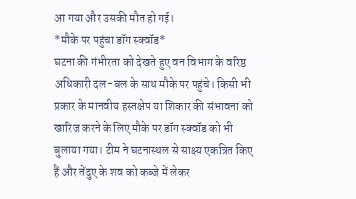आ गया और उसकी मौत हो गई।
*मौके पर पहुंचा डॉग स्क्वॉड*
घटना की गंभीरता को देखते हुए वन विभाग के वरिष्ठ अधिकारी दल-बल के साथ मौके पर पहुंचे। किसी भी प्रकार के मानवीय हस्तक्षेप या शिकार की संभावना को खारिज करने के लिए मौके पर डॉग स्क्वॉड को भी बुलाया गया। टीम ने घटनास्थल से साक्ष्य एकत्रित किए हैं और तेंदुए के शव को कब्जे में लेकर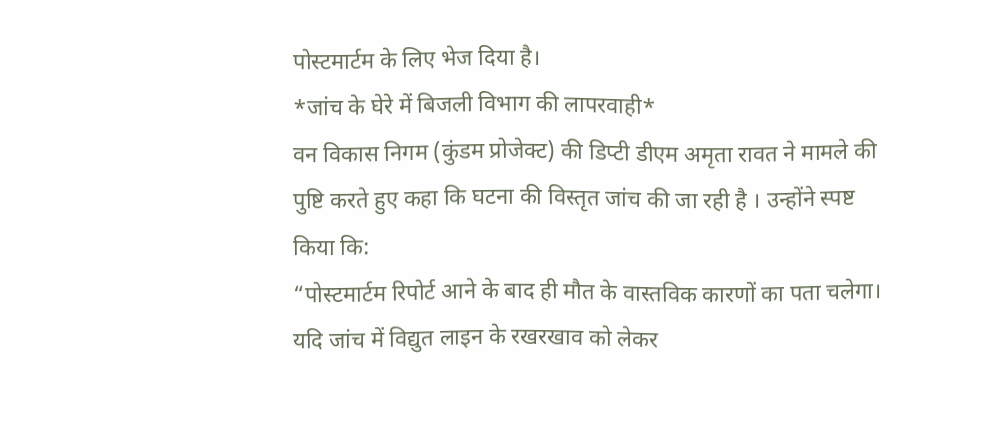पोस्टमार्टम के लिए भेज दिया है।
*जांच के घेरे में बिजली विभाग की लापरवाही*
वन विकास निगम (कुंडम प्रोजेक्ट) की डिप्टी डीएम अमृता रावत ने मामले की पुष्टि करते हुए कहा कि घटना की विस्तृत जांच की जा रही है । उन्होंने स्पष्ट किया कि:
“पोस्टमार्टम रिपोर्ट आने के बाद ही मौत के वास्तविक कारणों का पता चलेगा। यदि जांच में विद्युत लाइन के रखरखाव को लेकर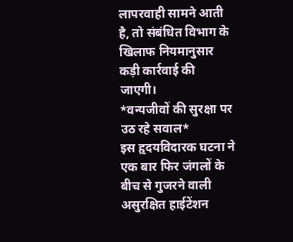लापरवाही सामने आती है, तो संबंधित विभाग के खिलाफ नियमानुसार कड़ी कार्रवाई की जाएगी।
*वन्यजीवों की सुरक्षा पर उठ रहे सवाल*
इस हृदयविदारक घटना ने एक बार फिर जंगलों के बीच से गुजरने वाली असुरक्षित हाईटेंशन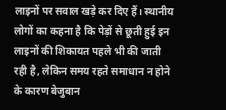लाइनों पर सवाल खड़े कर दिए हैं। स्थानीय लोगों का कहना है कि पेड़ों से छूती हुई इन लाइनों की शिकायत पहले भी की जाती रही है, लेकिन समय रहते समाधान न होने के कारण बेजुबान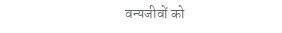वन्यजीवों को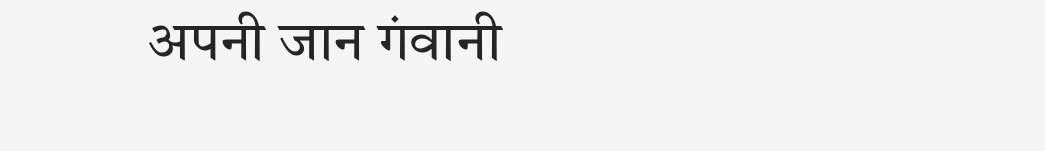अपनी जान गंवानी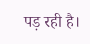पड़ रही है।